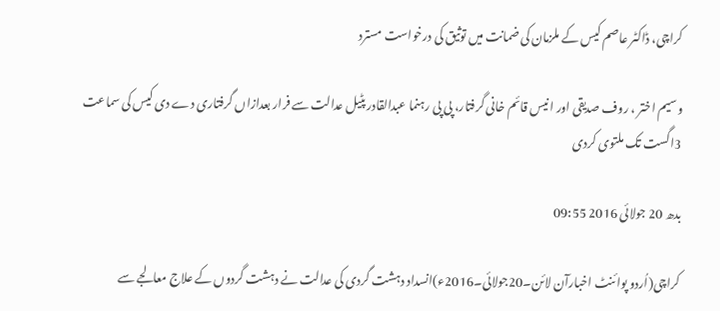کراچی، ڈاکٹر عاصم کیس کے ملزمان کی ضمانت میں توثیق کی درخواست مسترد

وسیم اختر ، روف صدیقی اور ا نیس قائم خانی گرفتار، پی پی رہنما عبدالقادر پٹیل عدالت سے فرار بعدازاں گرفتاری دے دی کیس کی سماعت 3اگست تک ملتوی کردی

بدھ 20 جولائی 2016 09:55

کراچی(اُردو پوائنٹ اخبارآن لائن۔20جولائی۔2016ء)انسداد دہشت گردی کی عدالت نے دہشت گردوں کے علاج معالجے سے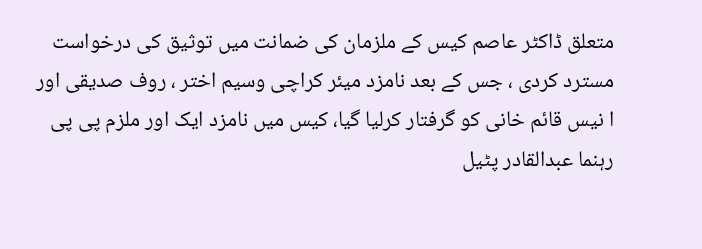متعلق ڈاکٹر عاصم کیس کے ملزمان کی ضمانت میں توثیق کی درخواست مسترد کردی ، جس کے بعد نامزد میئر کراچی وسیم اختر ، روف صدیقی اور ا نیس قائم خانی کو گرفتار کرلیا گیا، کیس میں نامزد ایک اور ملزم پی پی رہنما عبدالقادر پٹیل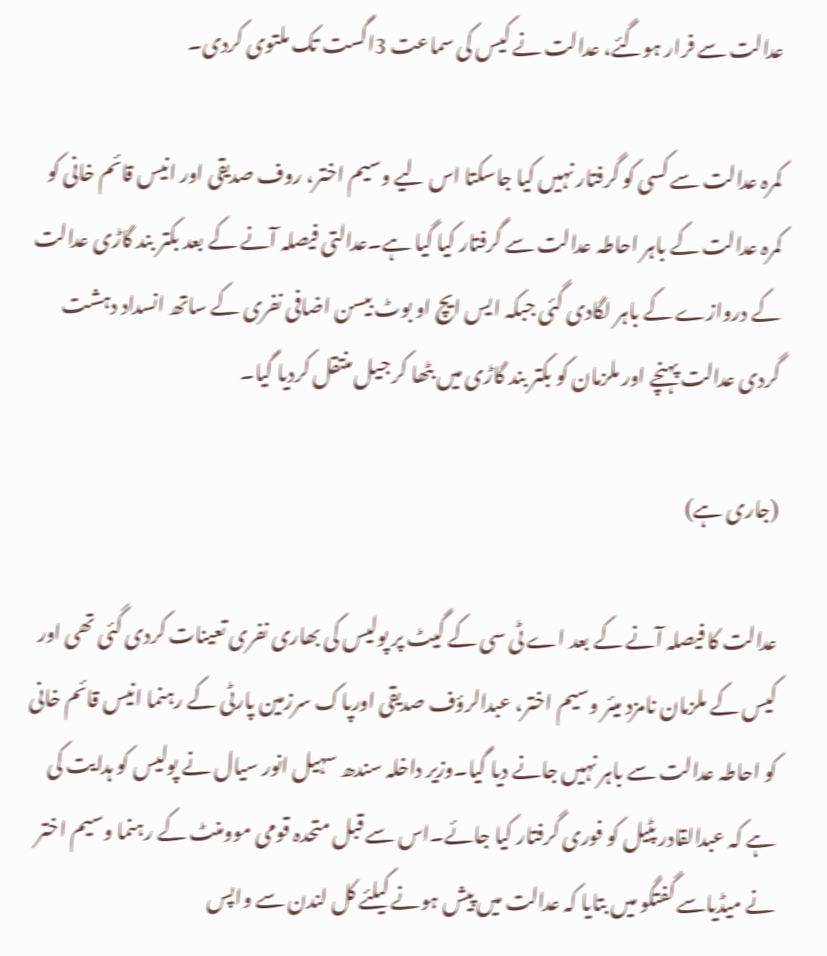عدالت سے فرار ہوگئے، عدالت نے کیس کی سماعت 3اگست تک ملتوی کردی۔

کمرہ عدالت سے کسی کو گرفتار نہیں کیا جاسکتا اس لیے وسیم اختر، روف صدیقی اور انیس قائم خانی کو کمرہ عدالت کے باہر احاطہ عدالت سے گرفتار کیا گیا ہے۔عدالتی فیصلہ آنے کے بعد بکتر بند گاڑی عدالت کے دروازے کے باہر لگادی گئی جبکہ ایس ایچ او بوٹ بیسن اضافی نفری کے ساتھ انسداد دہشت گردی عدالت پہنچے اور ملزمان کو بکتر بند گاڑی میں بٹھا کر جیل منتقل کردیا گیا۔

(جاری ہے)

عدالت کا فیصلہ آنے کے بعد اے ٹی سی کے گیٹ پر پولیس کی بھاری نفری تعینات کردی گئی تھی اور کیس کے ملزمان نامزد میئر وسیم اختر، عبدالرؤف صدیقی اورپاک سرزمین پارٹی کے رہنما انیس قائم خانی کو احاطہ عدالت سے باہر نہیں جانے دیا گیا۔وزیر داخلہ سندھ سہیل انور سیال نے پولیس کو ہدایت کی ہے کہ عبدالقادر پٹیل کو فوری گرفتار کیا جائے۔اس سے قبل متحدہ قومی موومنٹ کے رہنما وسیم اختر نے میڈیاسے گفتگو میں بتایا کہ عدالت میں پیش ہونے کیلئے کل لندن سے واپس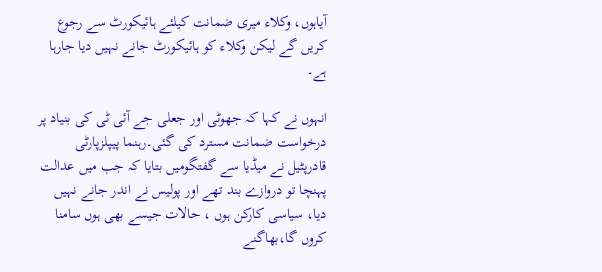آیاہوں، وکلاء میری ضمانت کیلئے ہائیکورٹ سے رجوع کریں گے لیکن وکلاء کو ہائیکورٹ جانے نہیں دیا جارہا ہے۔

انہوں نے کہا کہ جھوٹی اور جعلی جے آئی ٹی کی بنیاد پر درخواست ضمانت مسترد کی گئی۔رہنما پیپلزپارٹی قادرپٹیل نے میڈیا سے گفتگومیں بتایا کہ جب میں عدالت پہنچا تو دروازے بند تھے اور پولیس نے اندر جانے نہیں دیا، سیاسی کارکن ہوں ، حالات جیسے بھی ہوں سامنا کروں گا،بھاگنے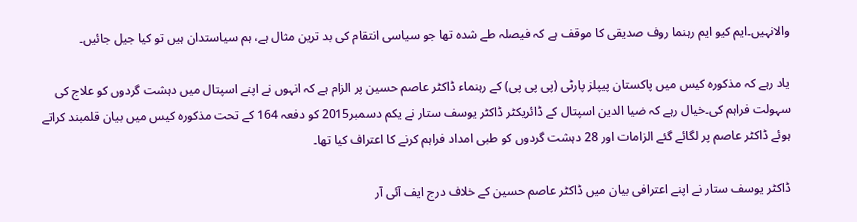والانہیں۔ایم کیو ایم رہنما روف صدیقی کا موقف ہے کہ فیصلہ طے شدہ تھا جو سیاسی انتقام کی بد ترین مثال ہے، ہم سیاستدان ہیں تو کیا جیل جائیں۔

یاد رہے کہ مذکورہ کیس میں پاکستان پیپلز پارٹی (پی پی پی) کے رہنماء ڈاکٹر عاصم حسین پر الزام ہے کہ انہوں نے اپنے اسپتال میں دہشت گردوں کو علاج کی سہولت فراہم کی۔خیال رہے کہ ضیا الدین اسپتال کے ڈائریکٹر ڈاکٹر یوسف ستار نے یکم دسمبر2015 کو دفعہ 164 کے تحت مذکورہ کیس میں بیان قلمبند کراتے ہوئے ڈاکٹر عاصم پر لگائے گئے الزامات اور 28 دہشت گردوں کو طبی امداد فراہم کرنے کا اعتراف کیا تھا۔

ڈاکٹر یوسف ستار نے اپنے اعترافی بیان میں ڈاکٹر عاصم حسین کے خلاف درج ایف آئی آر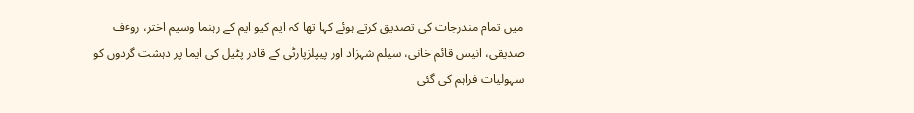میں تمام مندرجات کی تصدیق کرتے ہوئے کہا تھا کہ ایم کیو ایم کے رہنما وسیم اختر، روٴف صدیقی، انیس قائم خانی، سیلم شہزاد اور پیپلزپارٹی کے قادر پٹیل کی ایما پر دہشت گردوں کو سہولیات فراہم کی گئی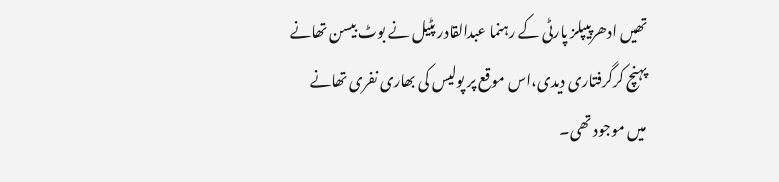تھیں ادھرپیپلز پارٹی کے رہنما عبدالقادر پٹیل نے بوٹ بیسن تھانے پہنچ کرگرفتاری دیدی،اس موقع پر پولیس کی بھاری نفری تھانے میں موجود تھی۔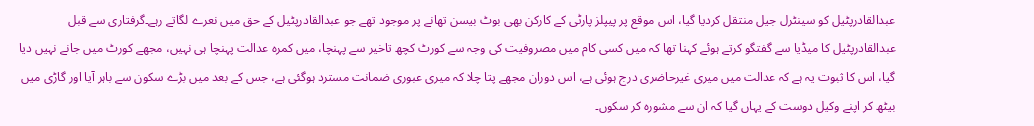عبدالقادرپٹیل کو سینٹرل جیل منتقل کردیا گیا، اس موقع پر پیپلز پارٹی کے کارکن بھی بوٹ بیسن تھانے پر موجود تھے جو عبدالقادرپٹیل کے حق میں نعرے لگاتے رہے۔گرفتاری سے قبل عبدالقادرپٹیل کا میڈیا سے گفتگو کرتے ہوئے کہنا تھا کہ میں کسی کام میں مصروفیت کی وجہ سے کورٹ کچھ تاخیر سے پہنچا، میں کمرہ عدالت پہنچا ہی نہیں، مجھے کورٹ میں جانے نہیں دیا گیا، اس کا ثبوت یہ ہے کہ عدالت میں میری غیرحاضری درج ہوئی ہے، اس دوران مجھے پتا چلا کہ میری عبوری ضمانت مسترد ہوگئی ہے، جس کے بعد میں بڑے سکون سے باہر آیا اور گاڑی میں بیٹھ کر اپنے وکیل دوست کے یہاں گیا کہ ان سے مشورہ کر سکوں۔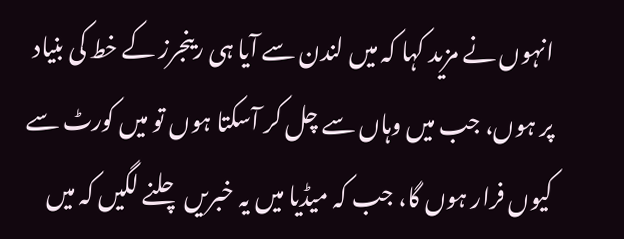انہوں نے مزید کہا کہ میں لندن سے آیا ہی رینجرز کے خط کی بنیاد پر ہوں، جب میں وہاں سے چل کر آسکتا ہوں تو میں کورٹ سے کیوں فرار ہوں گا، جب کہ میڈیا میں یہ خبریں چلنے لگیں کہ میں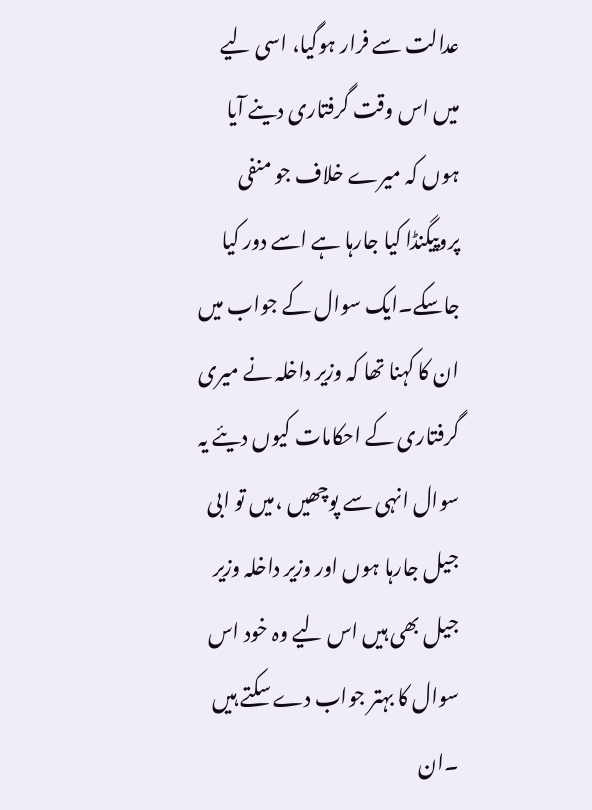عدالت سے فرار ہوگیا، اسی لیے میں اس وقت گرفتاری دینے آیا ہوں کہ میرے خلاف جو منفی پروپیگنڈا کیا جارہا ہے اسے دور کیا جاسکے۔ایک سوال کے جواب میں ان کا کہنا تھا کہ وزیر داخلہ نے میری گرفتاری کے احکامات کیوں دیئے یہ سوال انہی سے پوچھیں ،میں تو ابی جیل جارہا ہوں اور وزیر داخلہ وزیر جیل بھی ہیں اس لیے وہ خود اس سوال کا بہتر جواب دے سکتے ہیں ۔ان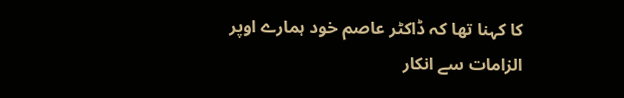کا کہنا تھا کہ ڈاکٹر عاصم خود ہمارے اوپر الزامات سے انکار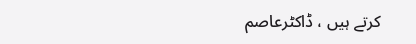کرتے ہیں ، ڈاکٹرعاصم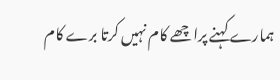ہمارے کہنے پراچھے کام نہیں کرتا برے کام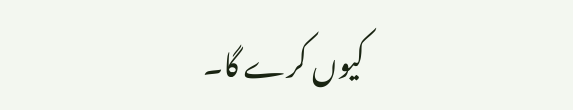کیوں کرے گا۔